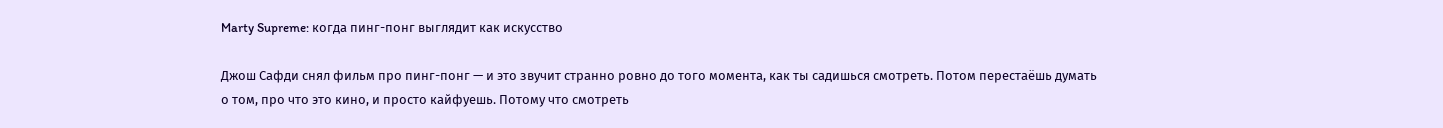Marty Supreme: когда пинг-понг выглядит как искусство

Джош Сафди снял фильм про пинг-понг — и это звучит странно ровно до того момента, как ты садишься смотреть. Потом перестаёшь думать о том, про что это кино, и просто кайфуешь. Потому что смотреть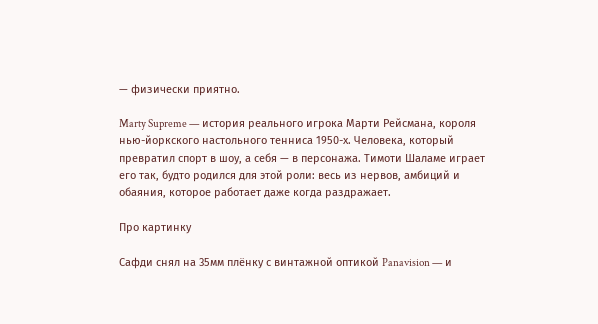— физически приятно.

Marty Supreme — история реального игрока Марти Рейсмана, короля нью-йоркского настольного тенниса 1950-х. Человека, который превратил спорт в шоу, а себя — в персонажа. Тимоти Шаламе играет его так, будто родился для этой роли: весь из нервов, амбиций и обаяния, которое работает даже когда раздражает.

Про картинку

Сафди снял на 35мм плёнку с винтажной оптикой Panavision — и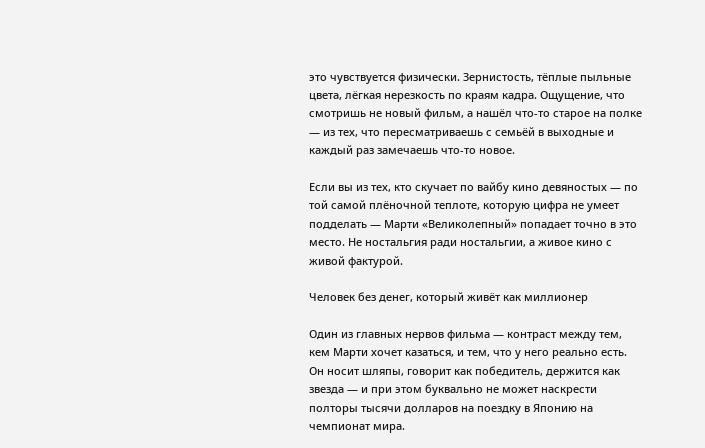это чувствуется физически. Зернистость, тёплые пыльные цвета, лёгкая нерезкость по краям кадра. Ощущение, что смотришь не новый фильм, а нашёл что-то старое на полке — из тех, что пересматриваешь с семьёй в выходные и каждый раз замечаешь что-то новое.

Если вы из тех, кто скучает по вайбу кино девяностых — по той самой плёночной теплоте, которую цифра не умеет подделать — Марти «Великолепный» попадает точно в это место. Не ностальгия ради ностальгии, а живое кино с живой фактурой.

Человек без денег, который живёт как миллионер

Один из главных нервов фильма — контраст между тем, кем Марти хочет казаться, и тем, что у него реально есть. Он носит шляпы, говорит как победитель, держится как звезда — и при этом буквально не может наскрести полторы тысячи долларов на поездку в Японию на чемпионат мира.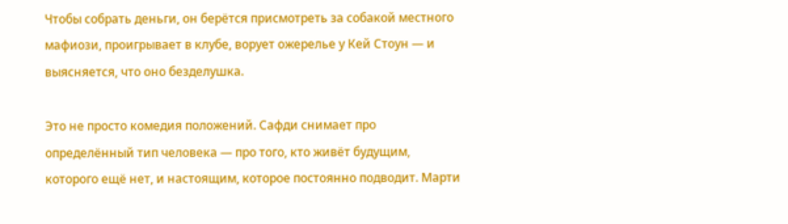Чтобы собрать деньги, он берётся присмотреть за собакой местного мафиози, проигрывает в клубе, ворует ожерелье у Кей Стоун — и выясняется, что оно безделушка.

Это не просто комедия положений. Сафди снимает про определённый тип человека — про того, кто живёт будущим, которого ещё нет, и настоящим, которое постоянно подводит. Марти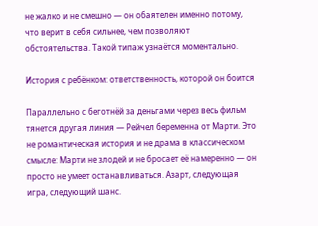не жалко и не смешно — он обаятелен именно потому, что верит в себя сильнее, чем позволяют обстоятельства. Такой типаж узнаётся моментально.

История с ребёнком: ответственность, которой он боится

Параллельно с беготнёй за деньгами через весь фильм тянется другая линия — Рейчел беременна от Марти. Это не романтическая история и не драма в классическом смысле: Марти не злодей и не бросает её намеренно — он просто не умеет останавливаться. Азарт, следующая игра, следующий шанс.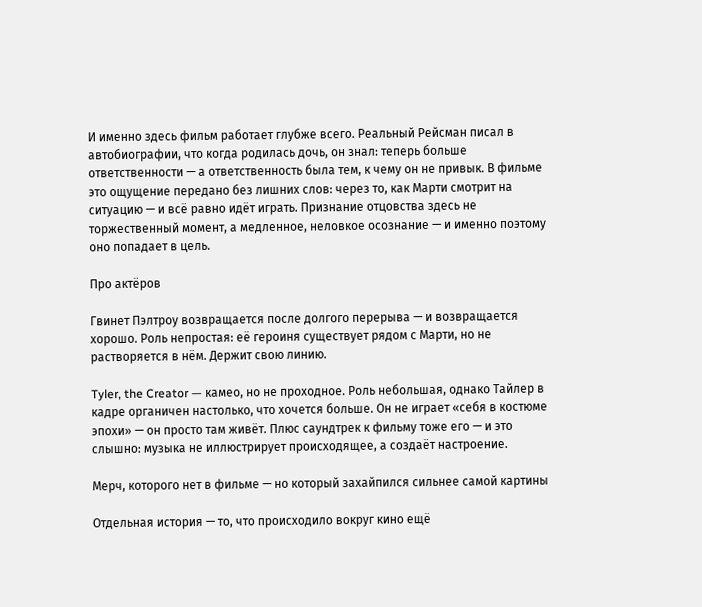И именно здесь фильм работает глубже всего. Реальный Рейсман писал в автобиографии, что когда родилась дочь, он знал: теперь больше ответственности — а ответственность была тем, к чему он не привык. В фильме это ощущение передано без лишних слов: через то, как Марти смотрит на ситуацию — и всё равно идёт играть. Признание отцовства здесь не торжественный момент, а медленное, неловкое осознание — и именно поэтому оно попадает в цель.

Про актёров

Гвинет Пэлтроу возвращается после долгого перерыва — и возвращается хорошо. Роль непростая: её героиня существует рядом с Марти, но не растворяется в нём. Держит свою линию.

Tyler, the Creator — камео, но не проходное. Роль небольшая, однако Тайлер в кадре органичен настолько, что хочется больше. Он не играет «себя в костюме эпохи» — он просто там живёт. Плюс саундтрек к фильму тоже его — и это слышно: музыка не иллюстрирует происходящее, а создаёт настроение.

Мерч, которого нет в фильме — но который захайпился сильнее самой картины

Отдельная история — то, что происходило вокруг кино ещё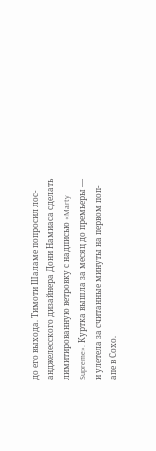до его выхода. Тимоти Шаламе попросил лос-анджелесского дизайнера Дони Намиаса сделать лимитированную ветровку с надписью «Marty Supreme». Куртка вышла за месяц до премьеры — и улетела за считанные минуты на первом поп-апе в Сохо.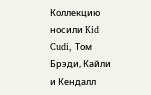Коллекцию носили Kid Cudi, Том Брэди, Кайли и Кендалл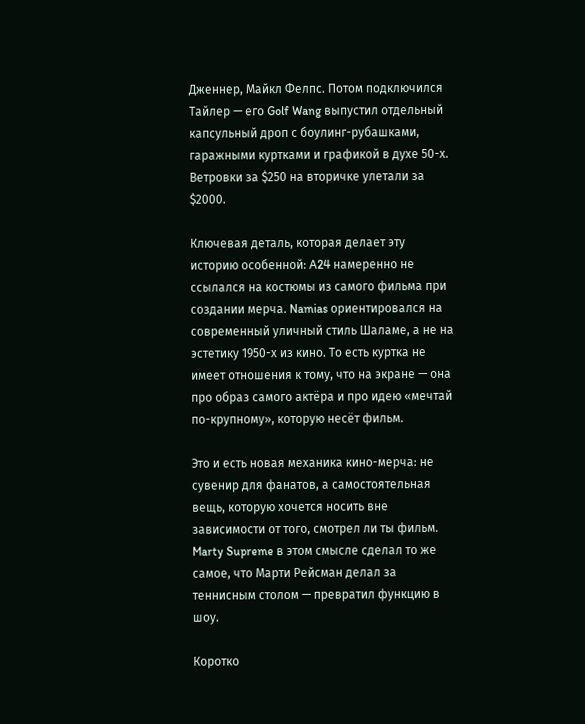Дженнер, Майкл Фелпс. Потом подключился Тайлер — его Golf Wang выпустил отдельный капсульный дроп с боулинг-рубашками, гаражными куртками и графикой в духе 50-х. Ветровки за $250 на вторичке улетали за $2000.

Ключевая деталь, которая делает эту историю особенной: A24 намеренно не ссылался на костюмы из самого фильма при создании мерча. Namias ориентировался на современный уличный стиль Шаламе, а не на эстетику 1950-х из кино. То есть куртка не имеет отношения к тому, что на экране — она про образ самого актёра и про идею «мечтай по-крупному», которую несёт фильм.

Это и есть новая механика кино-мерча: не сувенир для фанатов, а самостоятельная вещь, которую хочется носить вне зависимости от того, смотрел ли ты фильм. Marty Supreme в этом смысле сделал то же самое, что Марти Рейсман делал за теннисным столом — превратил функцию в шоу.

Коротко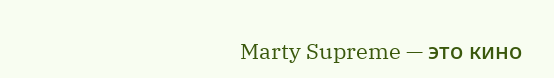Marty Supreme — это кино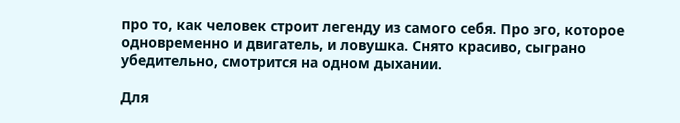про то, как человек строит легенду из самого себя. Про эго, которое одновременно и двигатель, и ловушка. Снято красиво, сыграно убедительно, смотрится на одном дыхании.

Для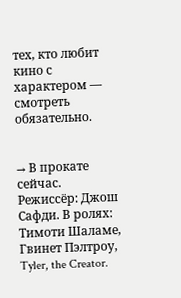тех, кто любит кино с характером — смотреть обязательно.


→ В прокате сейчас. Режиссёр: Джош Сафди. В ролях: Тимоти Шаламе, Гвинет Пэлтроу, Tyler, the Creator.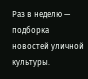Раз в неделю — подборка новостей уличной культуры.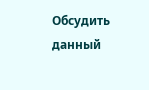Обсудить данный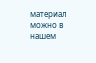материал можно в нашем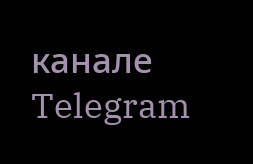канале Telegram